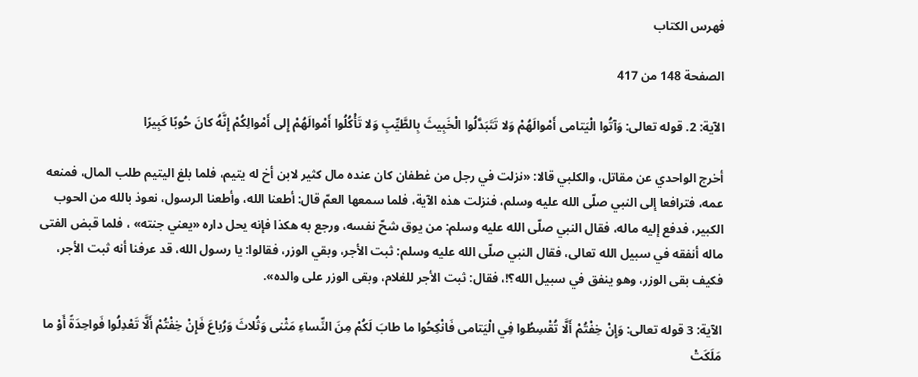فهرس الكتاب

الصفحة 148 من 417

الآية: 2. قوله تعالى: وَآتُوا الْيَتامى أَمْوالَهُمْ وَلا تَتَبَدَّلُوا الْخَبِيثَ بِالطَّيِّبِ وَلا تَأْكُلُوا أَمْوالَهُمْ إِلى أَمْوالِكُمْ إِنَّهُ كانَ حُوبًا كَبِيرًا

أخرج الواحدي عن مقاتل، والكلبي قالا: «نزلت في رجل من غطفان كان عنده مال كثير لابن أخ له يتيم، فلما بلغ اليتيم طلب المال، فمنعه عمه، فترافعا إلى النبي صلّى الله عليه وسلم، فنزلت هذه الآية، فلما سمعها العمّ قال: أطعنا الله، وأطعنا الرسول، نعوذ بالله من الحوب الكبير، فدفع إليه ماله، فقال النبي صلّى الله عليه وسلم: من يوق شحّ نفسه، ورجع به هكذا فإنه يحل داره «يعني جنته» ، فلما قبض الفتى ماله أنفقه في سبيل الله تعالى، فقال النبي صلّى الله عليه وسلم: ثبت الأجر، وبقي الوزر، فقالوا: يا رسول الله، قد عرفنا أنه ثبت الأجر، فكيف بقى الوزر، وهو ينفق في سبيل الله؟!، فقال: ثبت الأجر للغلام، وبقى الوزر على والده».

الآية: 3 قوله تعالى: وَإِنْ خِفْتُمْ أَلَّا تُقْسِطُوا فِي الْيَتامى فَانْكِحُوا ما طابَ لَكُمْ مِنَ النِّساءِ مَثْنى وَثُلاثَ وَرُباعَ فَإِنْ خِفْتُمْ أَلَّا تَعْدِلُوا فَواحِدَةً أَوْ ما مَلَكَتْ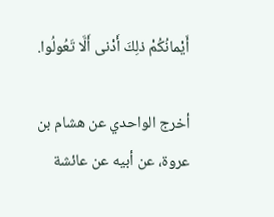أَيْمانُكُمْ ذلِكَ أَدْنى أَلَّا تَعُولُوا.

أخرج الواحدي عن هشام بن عروة، عن أبيه عن عائشة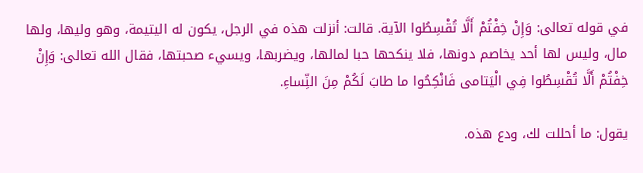في قوله تعالى: وَإِنْ خِفْتُمْ أَلَّا تُقْسِطُوا الآية. قالت: أنزلت هذه في الرجل، يكون له اليتيمة، وهو وليها، ولها مال، وليس لها أحد يخاصم دونها، فلا ينكحها حبا لمالها، ويضربها، ويسيء صحبتها، فقال الله تعالى: وَإِنْ خِفْتُمْ أَلَّا تُقْسِطُوا فِي الْيَتامى فَانْكِحُوا ما طابَ لَكُمْ مِنَ النِّساءِ.

يقول: ما أحللت لك، ودع هذه.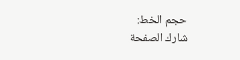حجم الخط:
شارك الصفحة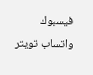فيسبوك واتساب تويتر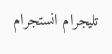تليجرام انستجرام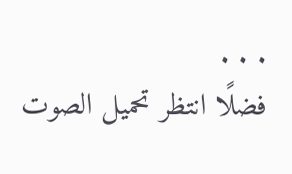. . .
فضلًا انتظر تحميل الصوت